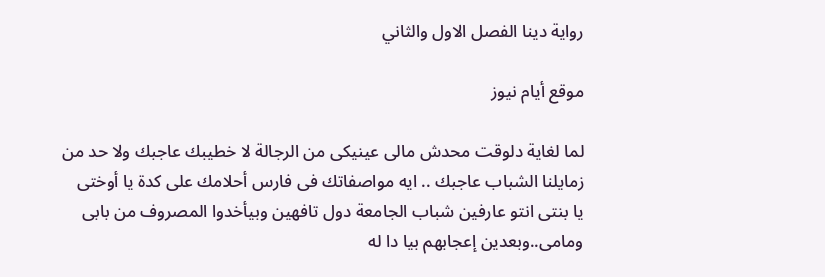رواية دينا الفصل الاول والثاني

موقع أيام نيوز

لما لغاية دلوقت محدش مالى عينيكى من الرجالة لا خطيبك عاجبك ولا حد من زمايلنا الشباب عاجبك .. ايه مواصفاتك فى فارس أحلامك على كدة يا أوختى
يا بنتى انتو عارفين شباب الجامعة دول تافهين وبيأخدوا المصروف من بابى ومامى..وبعدين إعجابهم بيا دا له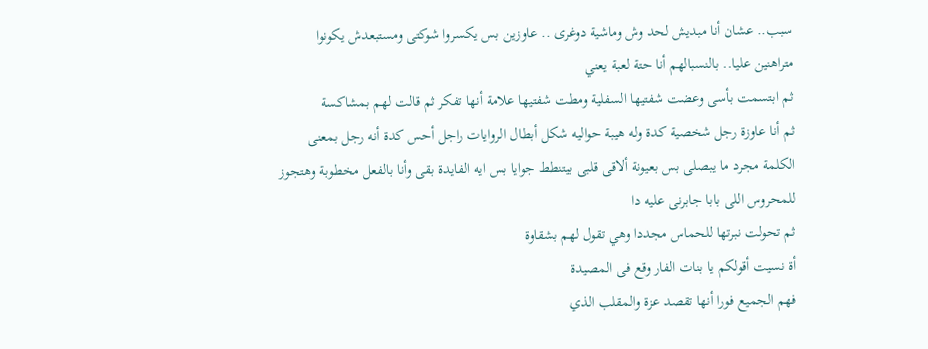سبب.. عشان أنا مبديش لحد وش وماشية دوغرى .. عاوزين بس يكسروا شوكتى ومستبعدش يكونوا متراهنين عليا.. بالنسبالهم أنا حتة لعبة يعني
ثم ابتسمت بأسى وعضت شفتيها السفلية ومطت شفتيها علامة أنها تفكر ثم قالت لهم بمشاكسة
ثم أنا عاوزة رجل شخصية كدة وله هيبة حواليه شكل أبطال الروايات راجل أحس كدة أنه رجل بمعنى الكلمة مجرد ما يبصلى بس بعيونة ألاقى قلبى بيتنطط جوايا بس ايه الفايدة بقى وأنا بالفعل مخطوبة وهتجوز للمحروس اللى بابا جابرنى عليه دا
ثم تحولت نبرتها للحماس مجددا وهي تقول لهم بشقاوة
أة نسيت أقولكم يا بنات الفار وقع فى المصيدة
فهم الجميع فورا أنها تقصد عزة والمقلب الذي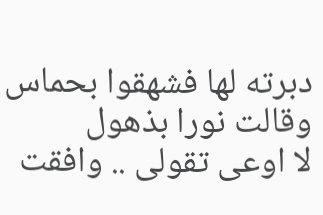دبرته لها فشهقوا بحماس وقالت نورا بذهول
لا اوعى تقولى .. وافقت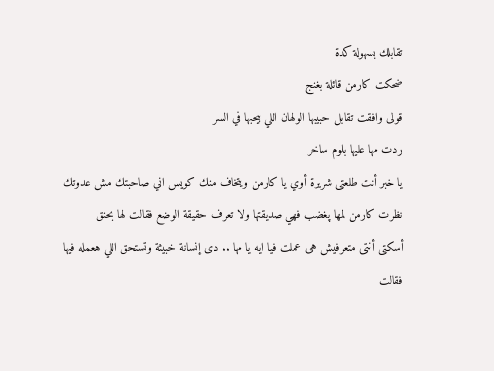تقابلك بسهولة كدة
ضحكت كارمن قائلة بغنج
قولى وافقت تقابل حبيبها الولهان اللي بيحبها في السر
ردت مها عليها بلوم ساخر
يا خبر أنت طلعتى شريرة أوي يا كارمن ويتخاف منك كويس اني صاحبتك مش عدوتك
نظرت كارمن لمها پغضب فهي صديقتها ولا تعرف حقيقة الوضع فقالت لها بحنق
أسكتى أنتى متعرفيش هى عملت فيا ايه يا مها .. دى إنسانة خبيثة وتستحق اللي هعمله فيها
فقالت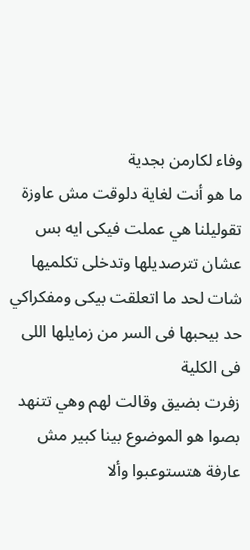وفاء لكارمن بجدية
ما هو أنت لغاية دلوقت مش عاوزة تقوليلنا هي عملت فيكى ايه بس عشان تترصديلها وتدخلى تكلميها شات لحد ما اتعلقت بيكى ومفكراكي حد بيحبها فى السر من زمايلها اللى فى الكلية
زفرت بضيق وقالت لهم وهي تتنهد
بصوا هو الموضوع بينا كبير مش عارفة هتستوعبوا وألا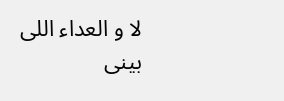لا و العداء اللى بينى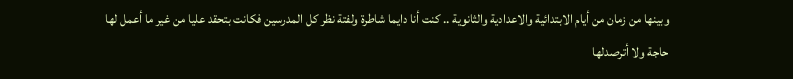وبينها من زمان من أيام الابتدائية والاعدادية والثانوية .. كنت أنا دايما شاطرة ولفتة نظر كل المدرسين فكانت بتحقد عليا من غير ما أعمل لها حاجة ولا أترصدلها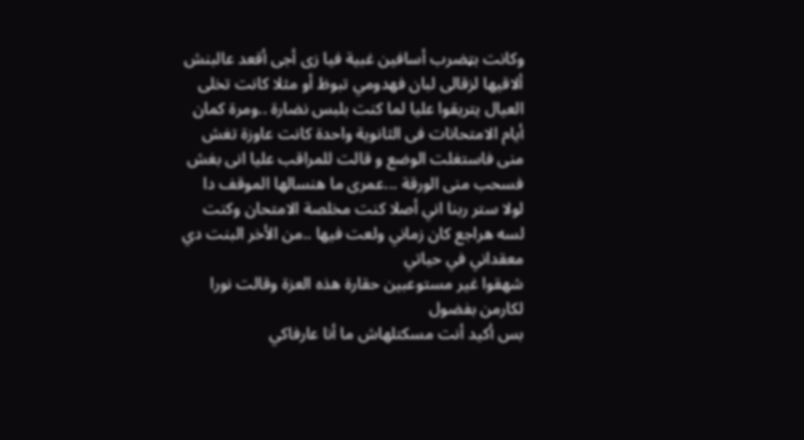وكانت بټضرب أسافين غبية فيا زى أجى أقعد عالبنش ألاقيها لزقالى لبان فهدومي تبوظ أو مثلا كانت تخلى العيال يتريقوا عليا لما كنت بلبس نضارة ..ومرة كمان أيام الامتحانات فى الثانوية واحدة كانت عاوزة تغش منى فاستغلت الوضع و قالت للمراقب عليا انى بغش فسحب منى الورقة ...عمرى ما هنسالها الموقف دا لولا ستر ربنا اني أصلا كنت مخلصة الامتحان وكنت لسه هراجع كان زماني ولعت فيها ..من الأخر البنت دي معقداني في حياتي
شهقوا غير مستوعبين حقارة هذه العزة وقالت نورا لكارمن بفضول
بس أكيد أنت مسكتلهاش ما أنا عارفاكي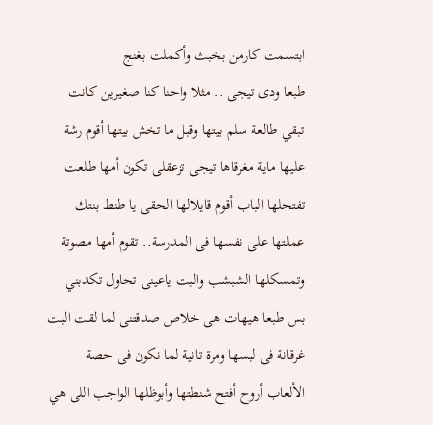ابتسمت كارمن بخبث وأكملت بغنج
طبعا ودى تيجى .. مثلا واحنا كنا صغيرين كانت تبقي طالعة سلم بيتها وقبل ما تخش بيتها أقوم رشة عليها ماية مغرقاها تيجى تزعقلى تكون أمها طلعت تفتحلها الباب أقوم قايلالها الحقى يا طنط بنتك عملتها على نفسها فى المدرسة.. تقوم أمها مصوتة وتمسكلها الشبشب والبت ياعينى تحاول تكدبني بس طبعا هيهات هى خلاص صدقتنى لما لقت البت غرقانة فى لبسها ومرة تانية لما نكون فى حصة الألعاب أروح أفتح شنطتها وأبوظلها الواجب اللى هي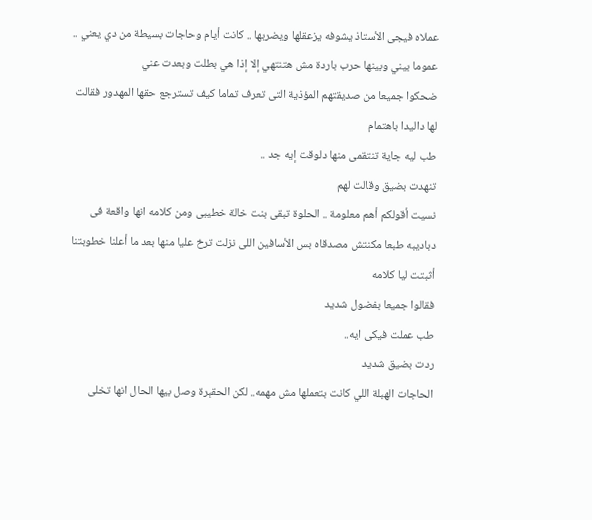عملاه فيجى الأستاذ يشوفه يزعقلها ويضربها .. كانت أيام وحاجات بسيطة من دي يعني .. عموما بيني وبينها حرب باردة مش هتنتهي إلا إذا هي بطلت وبعدت عني
ضحكوا جميعا من صديقتهم المؤذية التى تعرف تماما كيف تسترجع حقها المهدور فقالت لها داليدا باهتمام
طب ليه جاية تنتقمى منها دلوقت إيه جد ..
تنهدت بضيق وقالت لهم
نسيت أقولكم أهم معلومة .. الحلوة تبقى بنت خالة خطيبى ومن كلامه انها واقعة فى دباديبه طبعا مكنتش مصدقاه بس الأسافين اللى نزلت ترخ عليا منها بعد ما أعلنا خطوبتنا أثبتت ليا كلامه
فقالوا جميعا بفضول شديد
طب عملت فيكى ايه..
ردت بضيق شديد
الحاجات الهبلة اللي كانت بتعملها مش مهمه.. لكن الحقېرة وصل بيها الحال انها تخلى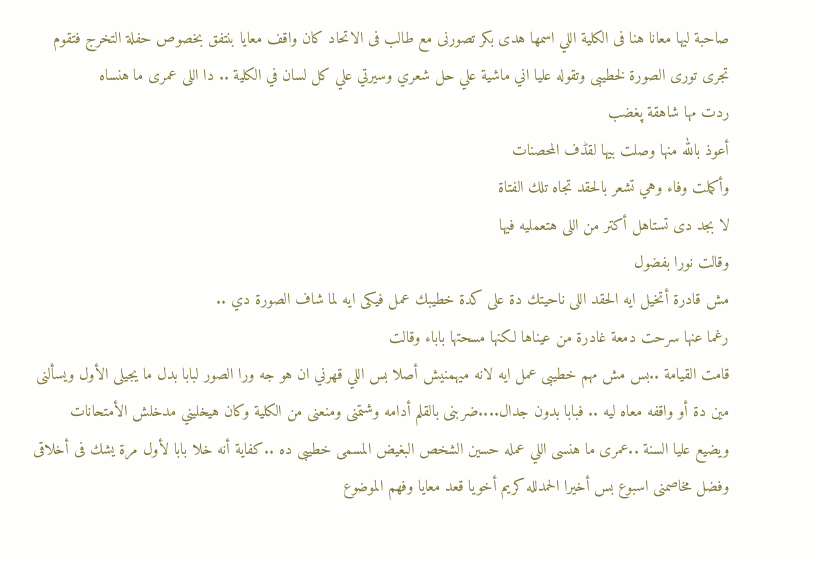صاحبة ليها معانا هنا فى الكلية اللي اسمها هدى بكر تصورنى مع طالب فى الاتحاد كان واقف معايا بنتفق بخصوص حفلة التخرج فتقوم تجرى تورى الصورة لخطيبى وتقوله عليا اني ماشية علي حل شعري وسيرتي علي كل لسان في الكلية .. دا اللى عمرى ما هنساه
ردت مها شاهقة پغضب
أعوذ بالله منها وصلت بيها لقڈف المحصنات
وأكملت وفاء وهي تشعر بالحقد تجاه تلك الفتاة
لا بجد دى تستاهل أكتر من اللى هتعمليه فيها
وقالت نورا بفضول
مش قادرة أتخيل ايه الحقد اللى ناحيتك دة على كدة خطيبك عمل فيكى ايه لما شاف الصورة دي ..
رغما عنها سرحت دمعة غادرة من عيناها لكنها مسحتها باباء وقالت
قامت القيامة ..بس مش مهم خطيبى عمل ايه لانه ميهمنيش أصلا بس اللي قهرني ان هو جه ورا الصور لبابا بدل ما يجيلى الأول ويسألنى مين دة أو واقفه معاه ليه .. فبابا بدون جدال....ضربنى بالقلم أدامه وشتمنى ومنعنى من الكلية وكان هيخليني مدخلش الأمتحانات ويضيع عليا السنة ..عمرى ما هنسى اللي عمله حسين الشخص البغيض المسمى خطيبى ده ..كفاية أنه خلا بابا لأول مرة يشك فى أخلاقى وفضل مخاصمنى اسبوع بس أخيرا الحمدلله كريم أخويا قعد معايا وفهم الموضوع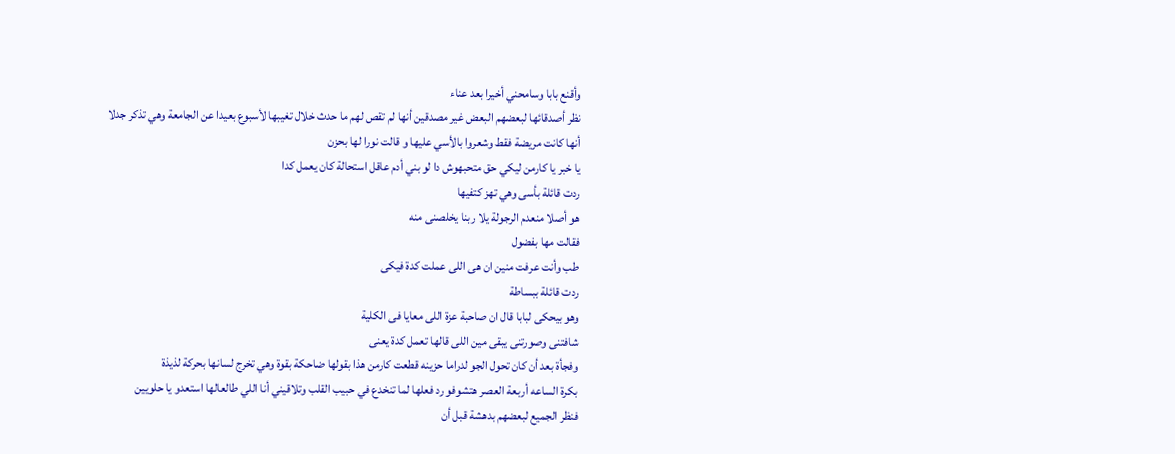وأقنع بابا وسامحني أخيرا بعد عناء
نظر أصدقائها لبعضهم البعض غير مصدقين أنها لم تقص لهم ما حدث خلال تغيبها لأسبوع بعيدا عن الجامعة وهي تذكر جدلا أنها كانت مريضة فقط وشعروا بالأسي عليها و قالت نورا لها بحزن
يا خبر يا كارمن ليكي حق متحبهوش دا لو بني أدم عاقل استحالة كان يعمل كدا
ردت قائلة بأسى وهي تهز كتفيها
هو أصلا منعدم الرجولة يلا ربنا يخلصنى منه
فقالت مها بفضول
طب وأنت عرفت منين ان هى اللى عملت كدة فيكى
ردت قائلة ببساطة
وهو بيحكى لبابا قال ان صاحبة عزة اللى معايا فى الكلية
شافتنى وصورتنى يبقى مين اللى قالها تعمل كدة يعنى
وفجأة بعد أن كان تحول الجو لدراما حزينه قطعت كارمن هذا بقولها ضاحكة بقوة وهي تخرج لسانها بحركة لذيذة
بكرة الساعه أربعة العصر هتشوفو رد فعلها لما تنخدع في حبيب القلب وتلاقيني أنا اللي طالعالها استعدو يا حلويين
فنظر الجميع لبعضهم بدهشة قبل أن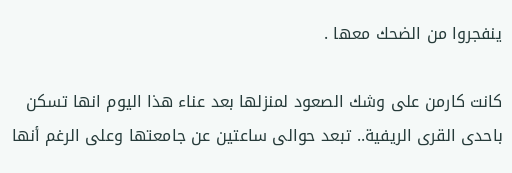ينفجروا من الضحك معها .

كانت كارمن على وشك الصعود لمنزلها بعد عناء هذا اليوم انها تسكن باحدى القرى الريفية.. تبعد حوالى ساعتين عن جامعتها وعلى الرغم أنها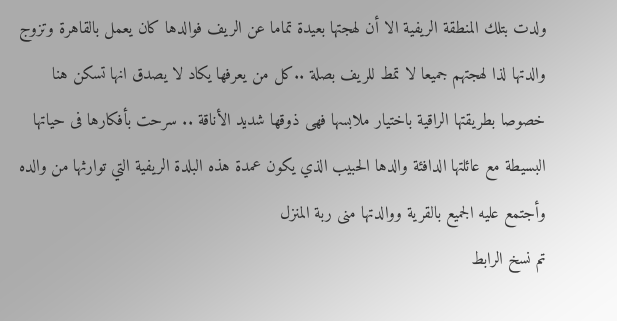ولدت بتلك المنطقة الريفية الا أن لهجتها بعيدة تماما عن الريف فوالدها كان يعمل بالقاهرة وتزوج والدتها لذا لهجتهم جميعا لا تمط للريف بصلة ..كل من يعرفها يكاد لا يصدق انها تسكن هنا خصوصا بطريقتها الراقية باختيار ملابسها فهى ذوقها شديد الأناقة .. سرحت بأفكارها فى حياتها البسيطة مع عائلتها الدافئة والدها الحبيب الذي يكون عمدة هذه البلدة الريفية التي توارثها من والده وأجتمع عليه الجميع بالقرية ووالدتها منى ربة المنزل
تم نسخ الرابط